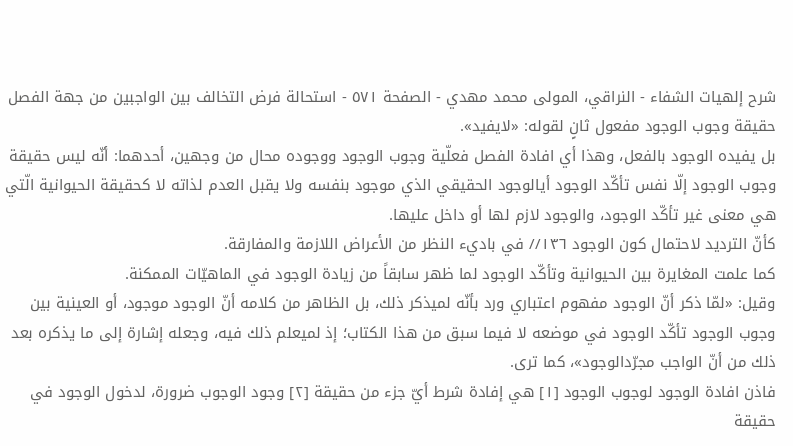شرح إلهيات الشفاء - النراقي، المولى محمد مهدي - الصفحة ٥٧١ - استحالة فرض التخالف بين الواجبين من جهة الفصل
حقيقة وجوب الوجود مفعول ثانٍ لقوله: «لايفيد».
بل يفيده الوجود بالفعل، وهذا أي افادة الفصل فعلّية وجوب الوجود ووجوده محال من وجهين، أحدهما: أنّه ليس حقيقة وجوب الوجود إلّا نفس تأكّد الوجود أيالوجود الحقيقي الذي موجود بنفسه ولا يقبل العدم لذاته لا كحقيقة الحيوانية الّتي هي معنى غير تأكّد الوجود، والوجود لازم لها أو داخل عليها.
كأنّ الترديد لاحتمال كون الوجود ١٣٦// في باديء النظر من الأعراض اللازمة والمفارقة.
كما علمت المغايرة بين الحيوانية وتأكّد الوجود لما ظهر سابقاً من زيادة الوجود في الماهيّات الممكنة.
وقيل: «لمّا ذكر أنّ الوجود مفهوم اعتباري ورد بأنّه لميذكر ذلك، بل الظاهر من كلامه أنّ الوجود موجود، أو العينية بين وجوب الوجود تأكّد الوجود في موضعه لا فيما سبق من هذا الكتاب؛ إذ لميعلم ذلك فيه، وجعله إشارة إلى ما يذكره بعد ذلك من أنّ الواجب مجرّدالوجود»، كما ترى.
فاذن افادة الوجود لوجوب الوجود [١] هي إفادة شرط أيّ جزء من حقيقة [٢] وجود الوجوب ضرورة، لدخول الوجود في حقيقة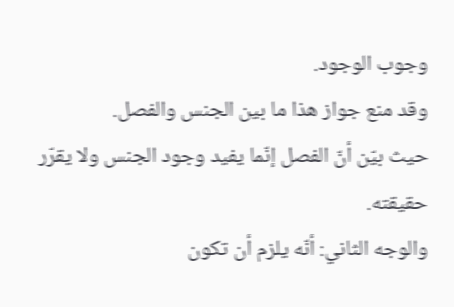وجوب الوجود.
وقد منع جواز هذا ما بين الجنس والفصل.
حيث بيّن أنّ الفصل إنّما يفيد وجود الجنس ولا يقرّر حقيقته.
والوجه الثاني: أنّه يلزم أن تكون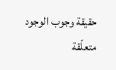حقيقة وجوب الوجود متعلّقة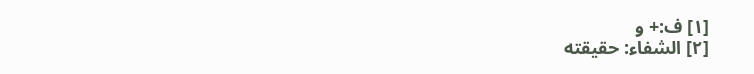[١] ف:+ و
[٢] الشفاء: حقيقته